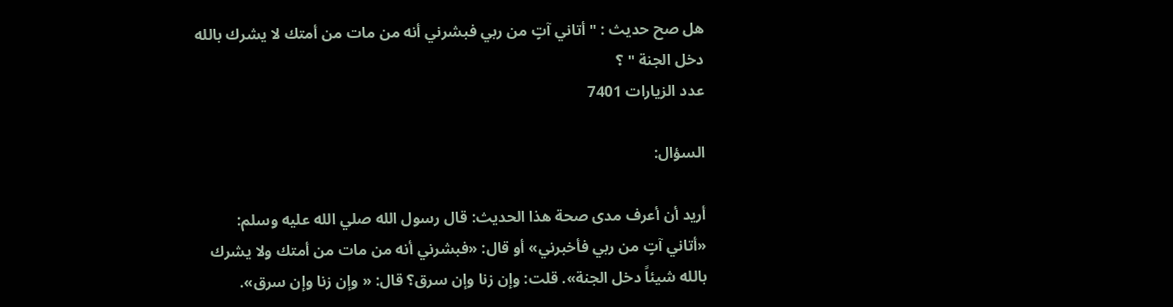هل صح حديث : " أتاني آتٍ من ربي فبشرني أنه من مات من أمتك لا يشرك بالله دخل الجنة " ؟
عدد الزيارات 7401

السؤال:

أريد أن أعرف مدى صحة هذا الحديث: قال رسول الله صلي الله عليه وسلم: «أتاني آتٍ من ربي فأخبرني» أو قال: «فبشرني أنه من مات من أمتك ولا يشرك بالله شيئاً دخل الجنة». قلت: وإن زنا وإن سرق؟ قال: « وإن زنا وإن سرق».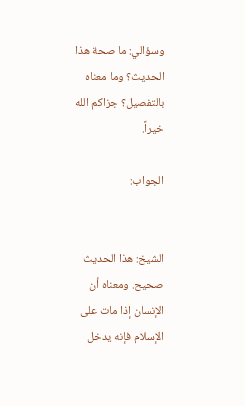وسؤالي: ما صحة هذا الحديث؟ وما معناه بالتفصيل؟ جزاكم الله خيراً.

الجواب:


الشيخ: هذا الحديث صحيح. ومعناه أن الإنسان إذا مات على الإسلام فإنه يدخل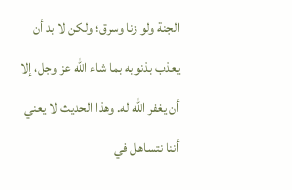الجنة ولو زنا وسرق؛ ولكن لا بد أن يعذب بذنوبه بما شاء الله عز وجل، إلا أن يغفر الله له. وهذا الحديث لا يعني أننا نتساهل في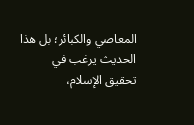المعاصي والكبائر؛ بل هذا الحديث يرغب في تحقيق الإسلام،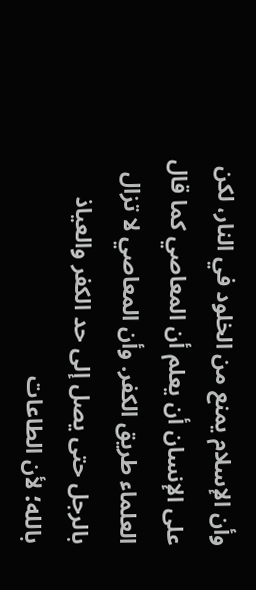وأن الإسلام يمنع من الخلود في النار، لكن على الإنسان أن يعلم أن المعاصي كما قال العلماء طريق الكفر. وأن المعاصي لا تزال بالرجل حتى يصل إلى حد الكفر والعياذ بالله؛ لأن الطاعات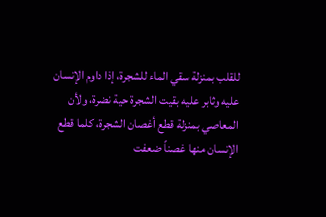للقلب بمنزلة سقي الماء للشجرة، إذا داوم الإنسان عليه وثابر عليه بقيت الشجرة حية نضرة، ولأن المعاصي بمنزلة قطع أغصان الشجرة، كلما قطع الإنسان منها غصناً ضعفت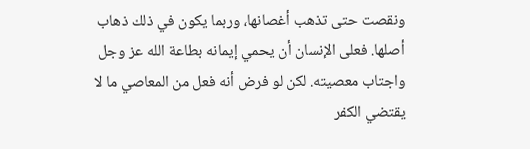ونقصت حتى تذهب أغصانها، وربما يكون في ذلك ذهاب أصلها. فعلى الإنسان أن يحمي إيمانه بطاعة الله عز وجل واجتاب معصيته. لكن لو فرض أنه فعل من المعاصي ما لا يقتضي الكفر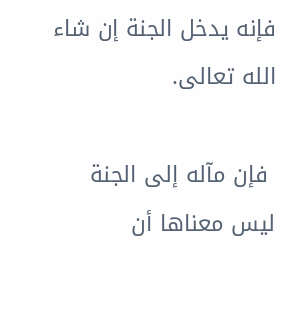فإنه يدخل الجنة إن شاء الله تعالى.

 فإن مآله إلى الجنة ليس معناها أن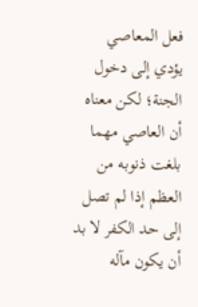فعل المعاصي يؤدي إلى دخول الجنة؛ لكن معناه أن العاصي مهما بلغت ذنوبه من العظم إذا لم تصل إلى حد الكفر لا بد أن يكون مآله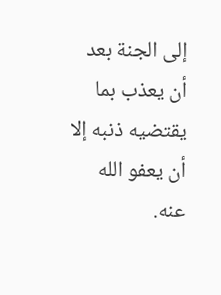إلى الجنة بعد أن يعذب بما يقتضيه ذنبه إلا أن يعفو الله عنه.